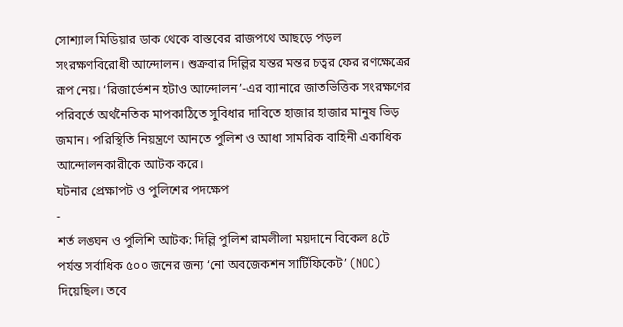সোশ্যাল মিডিয়ার ডাক থেকে বাস্তবের রাজপথে আছড়ে পড়ল সংরক্ষণবিরোধী আন্দোলন। শুক্রবার দিল্লির যন্তর মন্তর চত্বর ফের রণক্ষেত্রের রূপ নেয়। ‘রিজার্ভেশন হটাও আন্দোলন’-এর ব্যানারে জাতভিত্তিক সংরক্ষণের পরিবর্তে অর্থনৈতিক মাপকাঠিতে সুবিধার দাবিতে হাজার হাজার মানুষ ভিড় জমান। পরিস্থিতি নিয়ন্ত্রণে আনতে পুলিশ ও আধা সামরিক বাহিনী একাধিক আন্দোলনকারীকে আটক করে।
ঘটনার প্রেক্ষাপট ও পুলিশের পদক্ষেপ
-
শর্ত লঙ্ঘন ও পুলিশি আটক: দিল্লি পুলিশ রামলীলা ময়দানে বিকেল ৪টে পর্যন্ত সর্বাধিক ৫০০ জনের জন্য ‘নো অবজেকশন সার্টিফিকেট’ (NOC) দিয়েছিল। তবে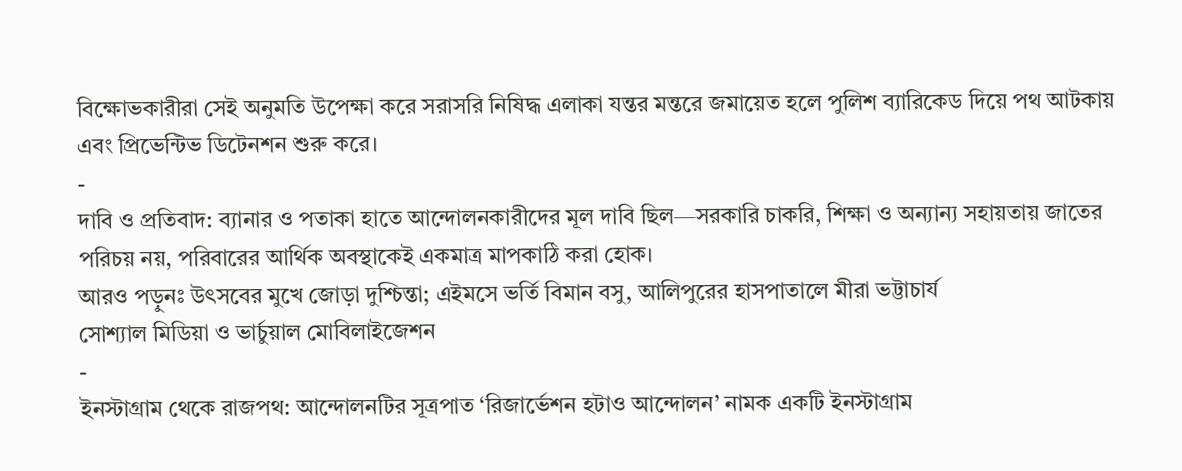বিক্ষোভকারীরা সেই অনুমতি উপেক্ষা করে সরাসরি নিষিদ্ধ এলাকা যন্তর মন্তরে জমায়েত হলে পুলিশ ব্যারিকেড দিয়ে পথ আটকায় এবং প্রিভেন্টিভ ডিটেনশন শুরু করে।
-
দাবি ও প্রতিবাদ: ব্যানার ও পতাকা হাতে আন্দোলনকারীদের মূল দাবি ছিল—সরকারি চাকরি, শিক্ষা ও অন্যান্য সহায়তায় জাতের পরিচয় নয়, পরিবারের আর্থিক অবস্থাকেই একমাত্র মাপকাঠি করা হোক।
আরও পড়ুনঃ উৎসবের মুখে জোড়া দুশ্চিন্তা; এইমসে ভর্তি বিমান বসু, আলিপুরের হাসপাতালে মীরা ভট্টাচার্য
সোশ্যাল মিডিয়া ও ভার্চুয়াল মোবিলাইজেশন
-
ইনস্টাগ্রাম থেকে রাজপথ: আন্দোলনটির সূত্রপাত ‘রিজার্ভেশন হটাও আন্দোলন’ নামক একটি ইনস্টাগ্রাম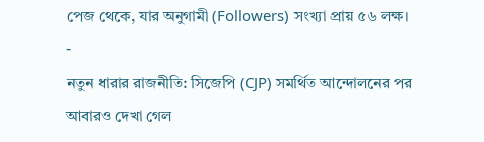পেজ থেকে, যার অনুগামী (Followers) সংখ্যা প্রায় ৫৬ লক্ষ।
-
নতুন ধারার রাজনীতি: সিজেপি (CJP) সমর্থিত আন্দোলনের পর আবারও দেখা গেল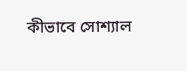কীভাবে সোশ্যাল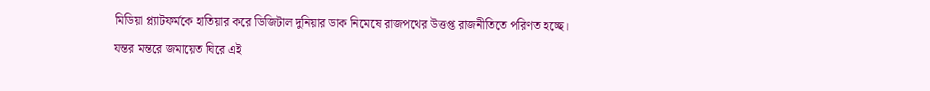মিডিয়া প্ল্যাটফর্মকে হাতিয়ার করে ডিজিটাল দুনিয়ার ডাক নিমেষে রাজপথের উত্তপ্ত রাজনীতিতে পরিণত হচ্ছে।
যন্তর মন্তরে জমায়েত ঘিরে এই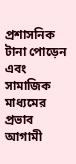প্রশাসনিক টানা পোড়েন এবং সামাজিক মাধ্যমের প্রভাব আগামী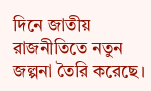দিনে জাতীয় রাজনীতিতে নতুন জল্পনা তৈরি করেছে।